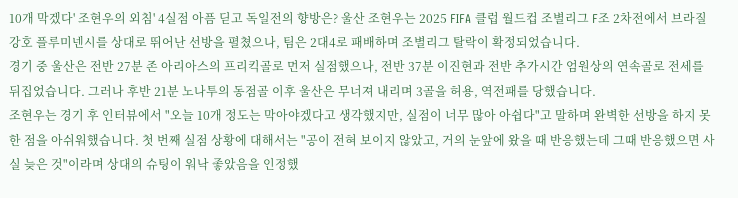10개 막겠다' 조현우의 외침' 4실점 아픔 딛고 독일전의 향방은? 울산 조현우는 2025 FIFA 클럽 월드컵 조별리그 F조 2차전에서 브라질 강호 플루미넨시를 상대로 뛰어난 선방을 펼쳤으나, 팀은 2대4로 패배하며 조별리그 탈락이 확정되었습니다.
경기 중 울산은 전반 27분 존 아리아스의 프리킥골로 먼저 실점했으나, 전반 37분 이진현과 전반 추가시간 엄원상의 연속골로 전세를 뒤집었습니다. 그러나 후반 21분 노나투의 동점골 이후 울산은 무너져 내리며 3골을 허용, 역전패를 당했습니다.
조현우는 경기 후 인터뷰에서 "오늘 10개 정도는 막아야겠다고 생각했지만, 실점이 너무 많아 아쉽다"고 말하며 완벽한 선방을 하지 못한 점을 아쉬워했습니다. 첫 번째 실점 상황에 대해서는 "공이 전혀 보이지 않았고, 거의 눈앞에 왔을 때 반응했는데 그때 반응했으면 사실 늦은 것"이라며 상대의 슈팅이 워낙 좋았음을 인정했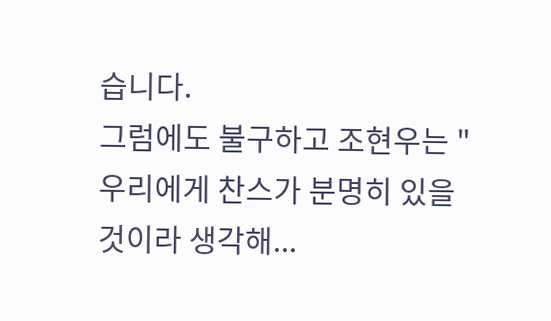습니다.
그럼에도 불구하고 조현우는 "우리에게 찬스가 분명히 있을 것이라 생각해...